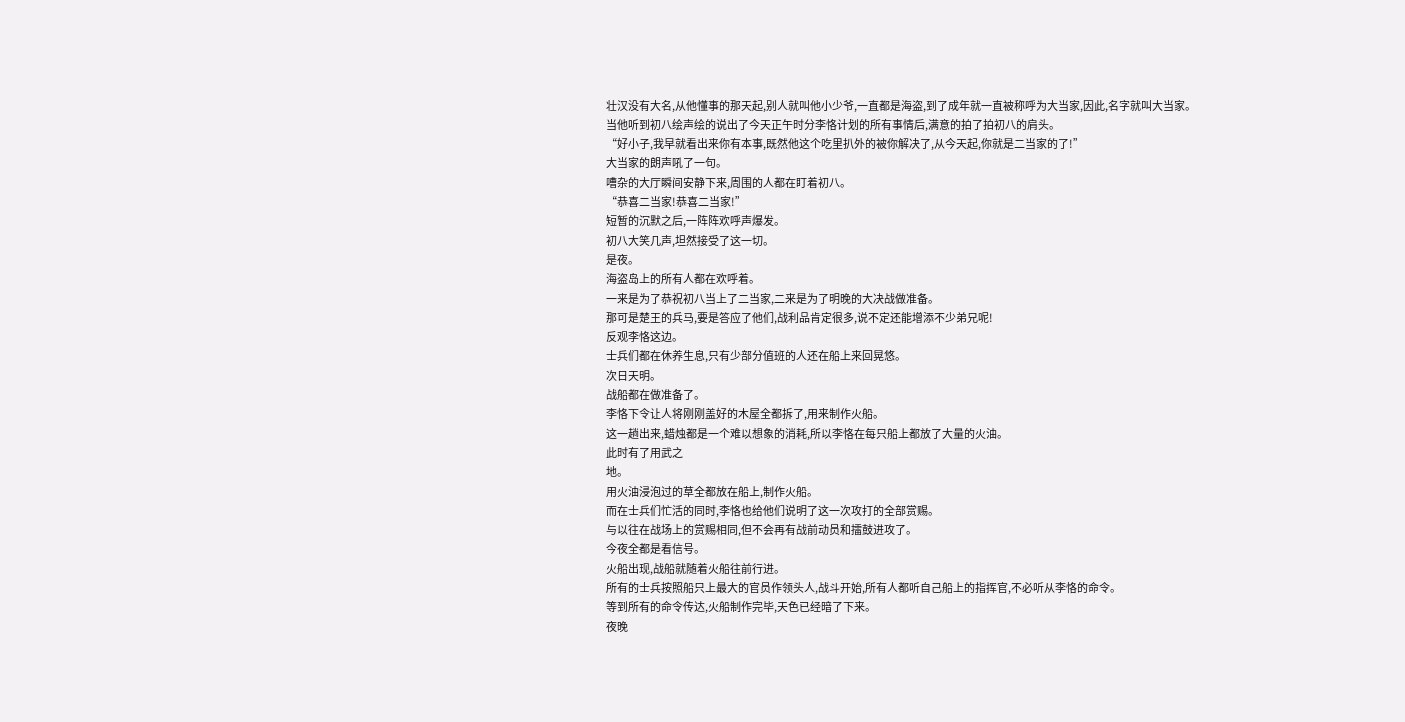壮汉没有大名,从他懂事的那天起,别人就叫他小少爷,一直都是海盗,到了成年就一直被称呼为大当家,因此,名字就叫大当家。
当他听到初八绘声绘的说出了今天正午时分李恪计划的所有事情后,满意的拍了拍初八的肩头。
“好小子,我早就看出来你有本事,既然他这个吃里扒外的被你解决了,从今天起,你就是二当家的了!”
大当家的朗声吼了一句。
嘈杂的大厅瞬间安静下来,周围的人都在盯着初八。
“恭喜二当家!恭喜二当家!”
短暂的沉默之后,一阵阵欢呼声爆发。
初八大笑几声,坦然接受了这一切。
是夜。
海盗岛上的所有人都在欢呼着。
一来是为了恭祝初八当上了二当家,二来是为了明晚的大决战做准备。
那可是楚王的兵马,要是答应了他们,战利品肯定很多,说不定还能增添不少弟兄呢!
反观李恪这边。
士兵们都在休养生息,只有少部分值班的人还在船上来回晃悠。
次日天明。
战船都在做准备了。
李恪下令让人将刚刚盖好的木屋全都拆了,用来制作火船。
这一趟出来,蜡烛都是一个难以想象的消耗,所以李恪在每只船上都放了大量的火油。
此时有了用武之
地。
用火油浸泡过的草全都放在船上,制作火船。
而在士兵们忙活的同时,李恪也给他们说明了这一次攻打的全部赏赐。
与以往在战场上的赏赐相同,但不会再有战前动员和擂鼓进攻了。
今夜全都是看信号。
火船出现,战船就随着火船往前行进。
所有的士兵按照船只上最大的官员作领头人,战斗开始,所有人都听自己船上的指挥官,不必听从李恪的命令。
等到所有的命令传达,火船制作完毕,天色已经暗了下来。
夜晚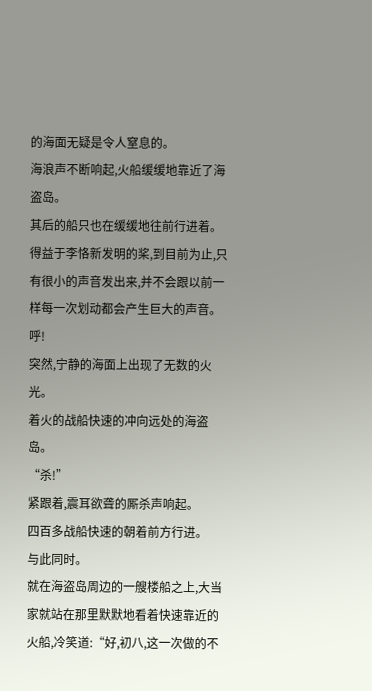的海面无疑是令人窒息的。
海浪声不断响起,火船缓缓地靠近了海盗岛。
其后的船只也在缓缓地往前行进着。
得益于李恪新发明的桨,到目前为止,只有很小的声音发出来,并不会跟以前一样每一次划动都会产生巨大的声音。
呼!
突然,宁静的海面上出现了无数的火光。
着火的战船快速的冲向远处的海盗岛。
“杀!”
紧跟着,震耳欲聋的厮杀声响起。
四百多战船快速的朝着前方行进。
与此同时。
就在海盗岛周边的一艘楼船之上,大当家就站在那里默默地看着快速靠近的火船,冷笑道:“好,初八,这一次做的不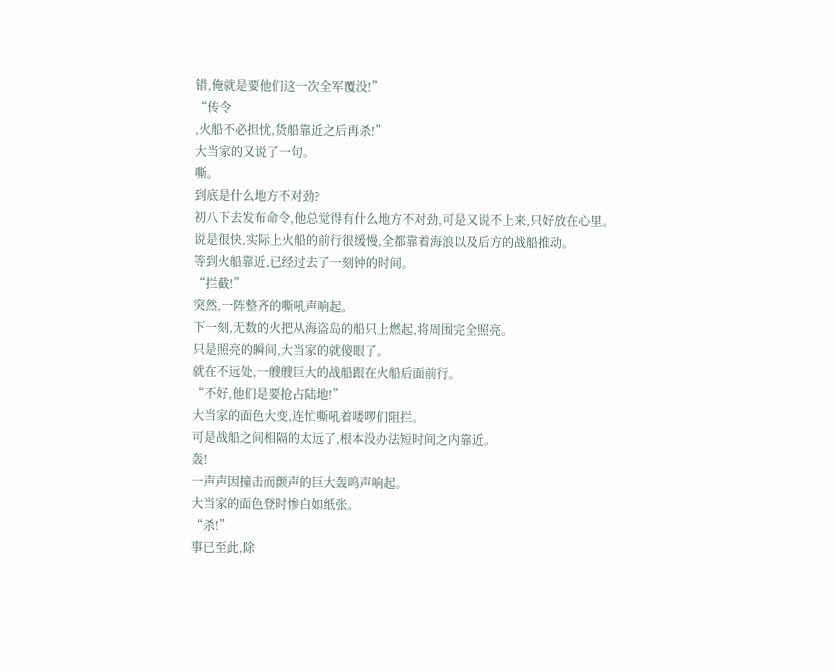错,俺就是要他们这一次全军覆没!”
“传令
,火船不必担忧,货船靠近之后再杀!”
大当家的又说了一句。
嘶。
到底是什么地方不对劲?
初八下去发布命令,他总觉得有什么地方不对劲,可是又说不上来,只好放在心里。
说是很快,实际上火船的前行很缓慢,全都靠着海浪以及后方的战船推动。
等到火船靠近,已经过去了一刻钟的时间。
“拦截!”
突然,一阵整齐的嘶吼声响起。
下一刻,无数的火把从海盗岛的船只上燃起,将周围完全照亮。
只是照亮的瞬间,大当家的就傻眼了。
就在不远处,一艘艘巨大的战船跟在火船后面前行。
“不好,他们是要抢占陆地!”
大当家的面色大变,连忙嘶吼着喽啰们阻拦。
可是战船之间相隔的太远了,根本没办法短时间之内靠近。
轰!
一声声因撞击而颤声的巨大轰鸣声响起。
大当家的面色登时惨白如纸张。
“杀!”
事已至此,除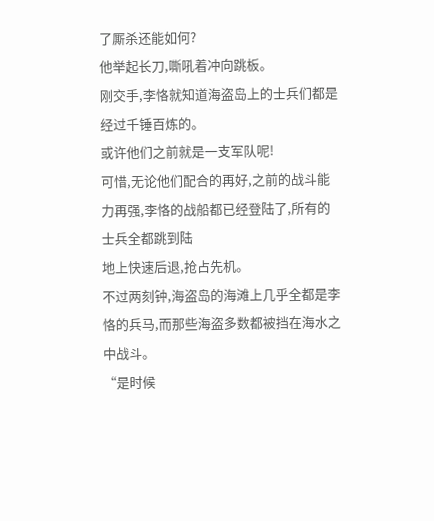了厮杀还能如何?
他举起长刀,嘶吼着冲向跳板。
刚交手,李恪就知道海盗岛上的士兵们都是经过千锤百炼的。
或许他们之前就是一支军队呢!
可惜,无论他们配合的再好,之前的战斗能力再强,李恪的战船都已经登陆了,所有的士兵全都跳到陆
地上快速后退,抢占先机。
不过两刻钟,海盗岛的海滩上几乎全都是李恪的兵马,而那些海盗多数都被挡在海水之中战斗。
“是时候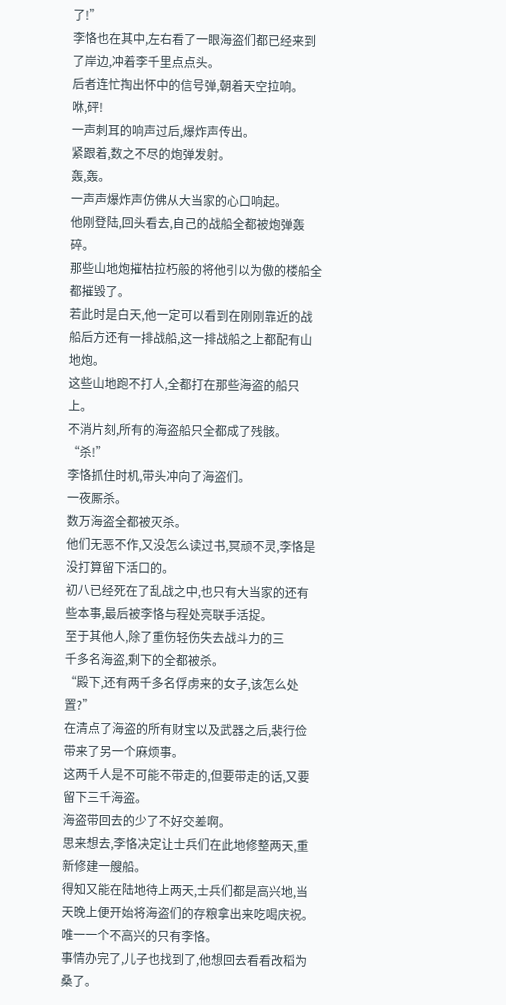了!”
李恪也在其中,左右看了一眼海盗们都已经来到了岸边,冲着李千里点点头。
后者连忙掏出怀中的信号弹,朝着天空拉响。
咻,砰!
一声刺耳的响声过后,爆炸声传出。
紧跟着,数之不尽的炮弹发射。
轰,轰。
一声声爆炸声仿佛从大当家的心口响起。
他刚登陆,回头看去,自己的战船全都被炮弹轰碎。
那些山地炮摧枯拉朽般的将他引以为傲的楼船全都摧毁了。
若此时是白天,他一定可以看到在刚刚靠近的战船后方还有一排战船,这一排战船之上都配有山地炮。
这些山地跑不打人,全都打在那些海盗的船只上。
不消片刻,所有的海盗船只全都成了残骸。
“杀!”
李恪抓住时机,带头冲向了海盗们。
一夜厮杀。
数万海盗全都被灭杀。
他们无恶不作,又没怎么读过书,冥顽不灵,李恪是没打算留下活口的。
初八已经死在了乱战之中,也只有大当家的还有些本事,最后被李恪与程处亮联手活捉。
至于其他人,除了重伤轻伤失去战斗力的三
千多名海盗,剩下的全都被杀。
“殿下,还有两千多名俘虏来的女子,该怎么处置?”
在清点了海盗的所有财宝以及武器之后,裴行俭带来了另一个麻烦事。
这两千人是不可能不带走的,但要带走的话,又要留下三千海盗。
海盗带回去的少了不好交差啊。
思来想去,李恪决定让士兵们在此地修整两天,重新修建一艘船。
得知又能在陆地待上两天,士兵们都是高兴地,当天晚上便开始将海盗们的存粮拿出来吃喝庆祝。
唯一一个不高兴的只有李恪。
事情办完了,儿子也找到了,他想回去看看改稻为桑了。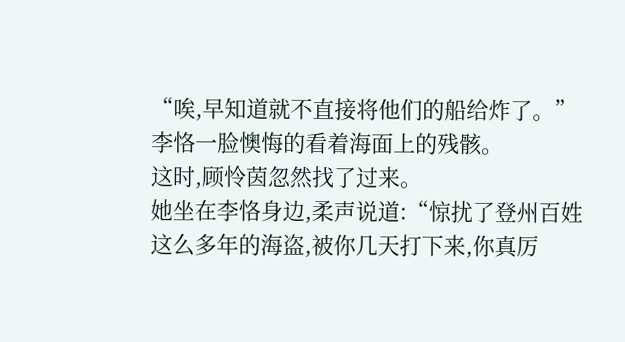“唉,早知道就不直接将他们的船给炸了。”
李恪一脸懊悔的看着海面上的残骸。
这时,顾怜茵忽然找了过来。
她坐在李恪身边,柔声说道:“惊扰了登州百姓这么多年的海盗,被你几天打下来,你真厉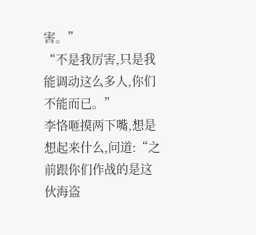害。”
“不是我厉害,只是我能调动这么多人,你们不能而已。”
李恪咂摸两下嘴,想是想起来什么,问道:“之前跟你们作战的是这伙海盗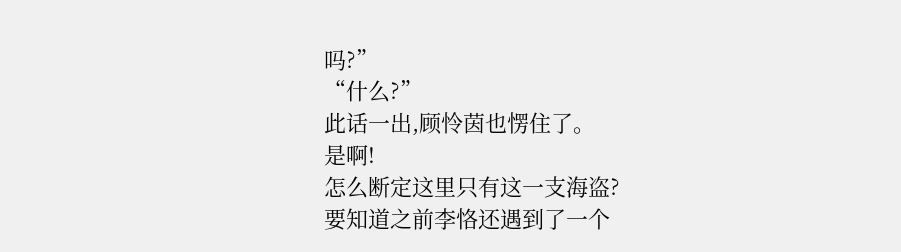吗?”
“什么?”
此话一出,顾怜茵也愣住了。
是啊!
怎么断定这里只有这一支海盗?
要知道之前李恪还遇到了一个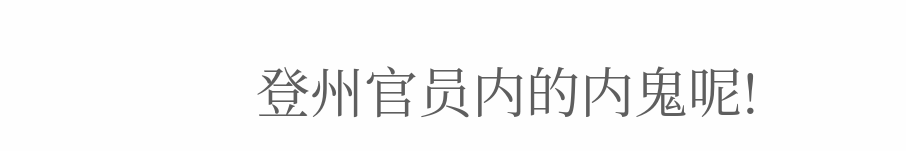登州官员内的内鬼呢!